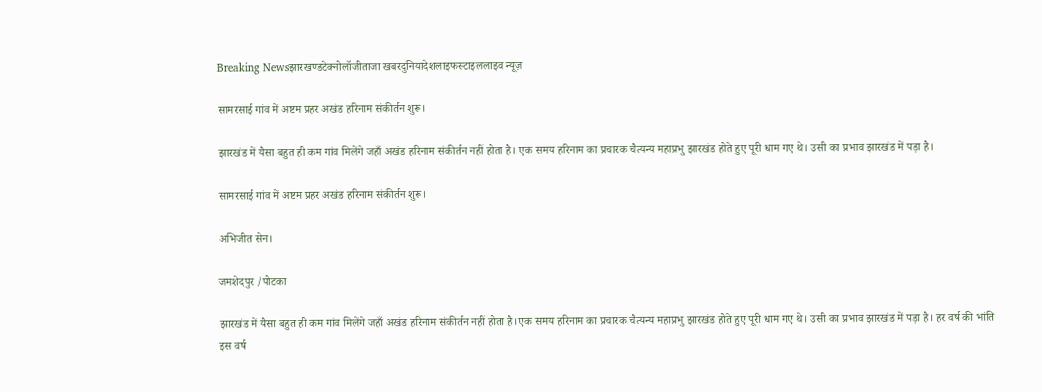Breaking Newsझारखण्डटेक्नोलॉजीताजा खबरदुनियादेशलाइफस्टाइललाइव न्यूज़

सामरसाई गांव में अष्टम प्रहर अखंड हरिनाम संकीर्तन शुरू।

झारखंड में यैसा बहुत ही कम गांव मिलेंगे जहाँ अखंड हरिनाम संकीर्तन नहीं होता है। एक समय हरिनाम का प्रचारक चैत्यन्य महाप्रभु झारखंड होते हुए पूरी धाम गए थे। उसी का प्रभाव झारखंड में पड़ा है।

सामरसाई गांव में अष्टम प्रहर अखंड हरिनाम संकीर्तन शुरू।

अभिजीत सेन।

जमशेदपुर /पोटका

झारखंड में यैसा बहुत ही कम गांव मिलेंगे जहाँ अखंड हरिनाम संकीर्तन नहीं होता है।एक समय हरिनाम का प्रचारक चैत्यन्य महाप्रभु झारखंड होते हुए पूरी धाम गए थे। उसी का प्रभाव झारखंड में पड़ा है। हर वर्ष की भांति इस वर्ष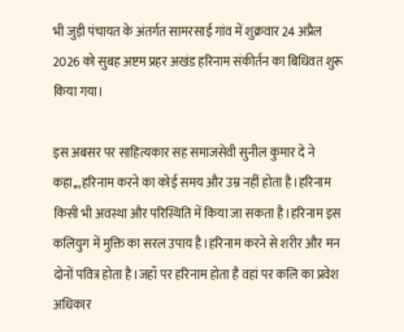भी जुड़ी पंचायत के अंतर्गत सामरसाई गांव में शुक्रवार 24 अप्रैल 2026 को सुबह अष्टम प्रहर अखंड हरिनाम संकीर्तन का बिधिवत शुरू किया गया।

इस अबसर पर साहित्यकार सह समाजसेवी सुनील कुमार दे ने कहा,,,हरिनाम करने का कोई समय और उम्र नहीं होता है।हरिनाम किसी भी अवस्था और परिस्थिति में किया जा सकता है।हरिनाम इस कलियुग में मुक्ति का सरल उपाय है।हरिनाम करने से शरीर और मन दोनों पवित्र होता है।जहाँ पर हरिनाम होता है वहां पर कलि का प्रवेश अधिकार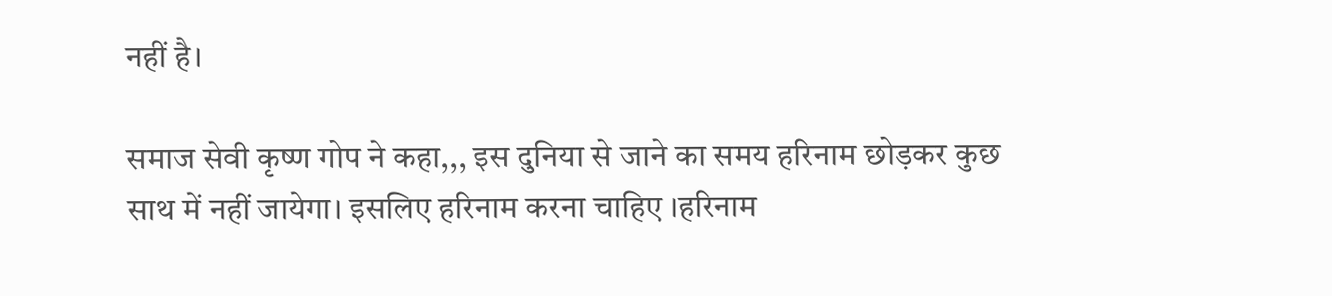नहीं है।

समाज सेवी कृष्ण गोप ने कहा,,, इस दुनिया से जाने का समय हरिनाम छोड़कर कुछ साथ में नहीं जायेगा। इसलिए हरिनाम करना चाहिए ।हरिनाम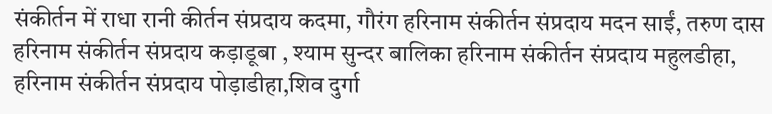संकीर्तन में राधा रानी कीर्तन संप्रदाय कदमा, गौरंग हरिनाम संकीर्तन संप्रदाय मदन साईं, तरुण दास हरिनाम संकीर्तन संप्रदाय कड़ाडूबा , श्याम सुन्दर बालिका हरिनाम संकीर्तन संप्रदाय महुलडीहा, हरिनाम संकीर्तन संप्रदाय पोड़ाडीहा,शिव दुर्गा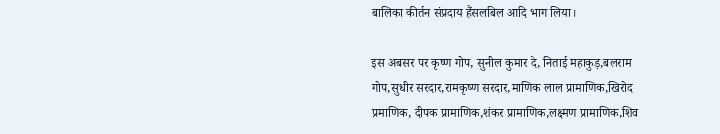बालिका कीर्तन संप्रदाय हैंसलबिल आदि भाग लिया।

इस अबसर पर कृष्ण गोप, सुनील कुमार दे, निताई महाकुड़,बलराम गोप,सुधीर सरदार,रामकृष्ण सरदार,माणिक लाल प्रामाणिक,खिरोद प्रमाणिक, दीपक प्रामाणिक,शंकर प्रामाणिक,लक्ष्मण प्रामाणिक,शिव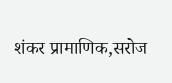शंकर प्रामाणिक,सरोज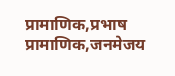प्रामाणिक,प्रभाष प्रामाणिक,जनमेजय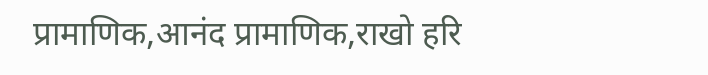प्रामाणिक,आनंद प्रामाणिक,राखो हरि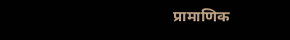प्रामाणिक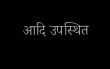आदि उपस्थित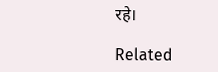रहे।

Related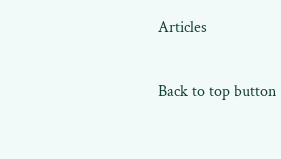Articles

Back to top button